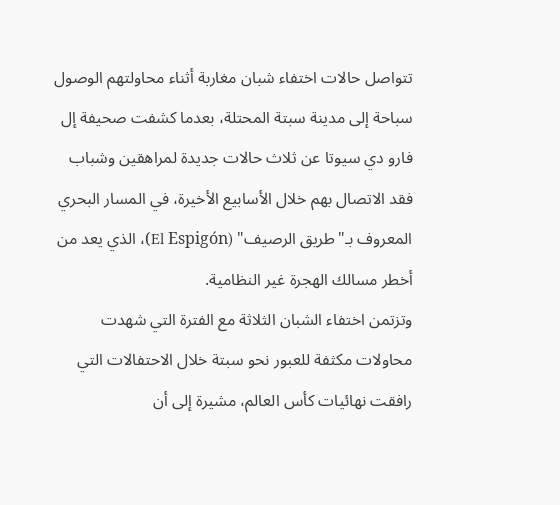تتواصل حالات اختفاء شبان مغاربة أثناء محاولتهم الوصول سباحة إلى مدينة سبتة المحتلة، بعدما كشفت صحيفة إل فارو دي سيوتا عن ثلاث حالات جديدة لمراهقين وشباب فقد الاتصال بهم خلال الأسابيع الأخيرة، في المسار البحري المعروف بـ"طريق الرصيف" (El Espigón)، الذي يعد من أخطر مسالك الهجرة غير النظامية.
وتزتمن اختفاء الشبان الثلاثة مع الفترة التي شهدت محاولات مكثفة للعبور نحو سبتة خلال الاحتفالات التي رافقت نهائيات كأس العالم، مشيرة إلى أن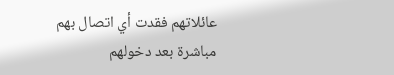عائلاتهم فقدت أي اتصال بهم مباشرة بعد دخولهم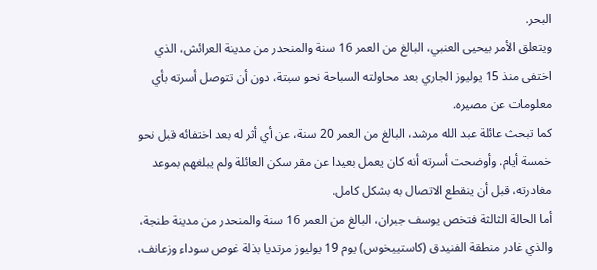البحر.
ويتعلق الأمر بيحيى العنبي، البالغ من العمر 16 سنة والمنحدر من مدينة العرائش، الذي اختفى منذ 15 يوليوز الجاري بعد محاولته السباحة نحو سبتة، دون أن تتوصل أسرته بأي معلومات عن مصيره.
كما تبحث عائلة عبد الله مرشد، البالغ من العمر 20 سنة، عن أي أثر له بعد اختفائه قبل نحو خمسة أيام. وأوضحت أسرته أنه كان يعمل بعيدا عن مقر سكن العائلة ولم يبلغهم بموعد مغادرته، قبل أن ينقطع الاتصال به بشكل كامل.
أما الحالة الثالثة فتخص يوسف جبران، البالغ من العمر 16 سنة والمنحدر من مدينة طنجة، والذي غادر منطقة الفنيدق (كاستييخوس) يوم 19 يوليوز مرتديا بذلة غوص سوداء وزعانف،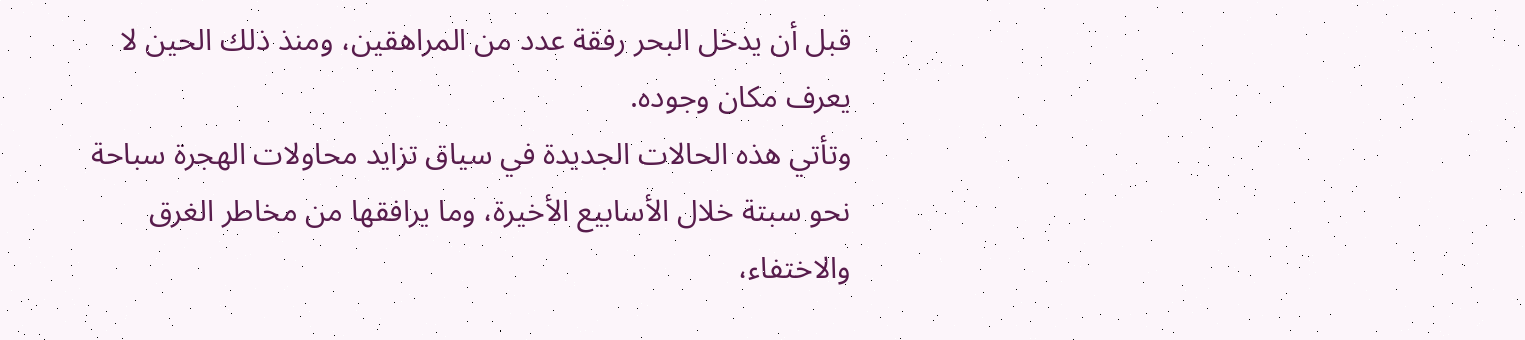قبل أن يدخل البحر رفقة عدد من المراهقين، ومنذ ذلك الحين لا يعرف مكان وجوده.
وتأتي هذه الحالات الجديدة في سياق تزايد محاولات الهجرة سباحة نحو سبتة خلال الأسابيع الأخيرة، وما يرافقها من مخاطر الغرق والاختفاء،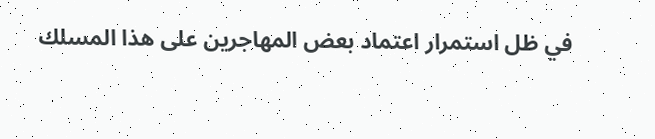في ظل استمرار اعتماد بعض المهاجرين على هذا المسلك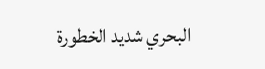البحري شديد الخطورة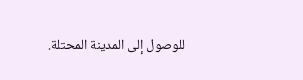للوصول إلى المدينة المحتلة.